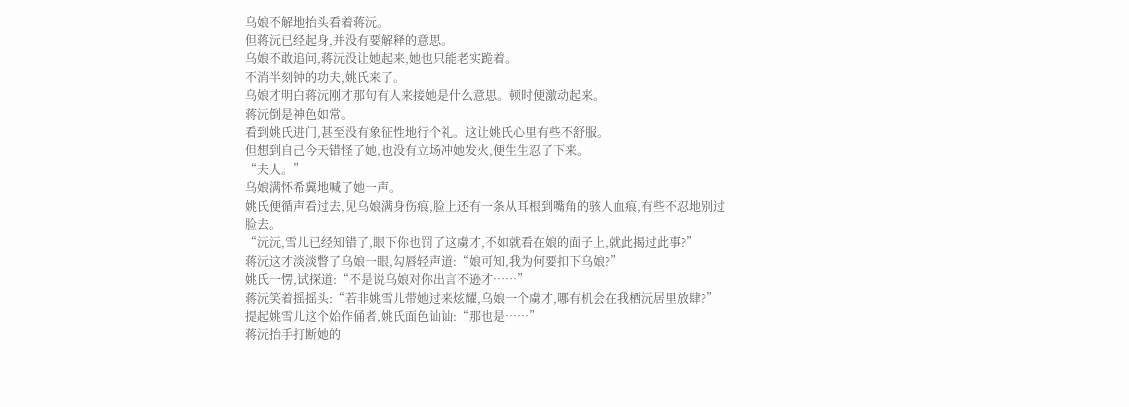乌娘不解地抬头看着蒋沅。
但蒋沅已经起身,并没有要解释的意思。
乌娘不敢追问,蒋沅没让她起来,她也只能老实跪着。
不消半刻钟的功夫,姚氏来了。
乌娘才明白蒋沅刚才那句有人来接她是什么意思。顿时便激动起来。
蒋沅倒是神色如常。
看到姚氏进门,甚至没有象征性地行个礼。这让姚氏心里有些不舒服。
但想到自己今天错怪了她,也没有立场冲她发火,便生生忍了下来。
“夫人。”
乌娘满怀希冀地喊了她一声。
姚氏便循声看过去,见乌娘满身伤痕,脸上还有一条从耳根到嘴角的骇人血痕,有些不忍地别过脸去。
“沅沅,雪儿已经知错了,眼下你也罚了这虜才,不如就看在娘的面子上,就此揭过此事?”
蒋沅这才淡淡瞥了乌娘一眼,勾唇轻声道:“娘可知,我为何要扣下乌娘?”
姚氏一愣,试探道:“不是说乌娘对你出言不逊才……”
蒋沅笑着摇摇头:“若非姚雪儿带她过来炫耀,乌娘一个虜才,哪有机会在我栖沅居里放肆?”
提起姚雪儿这个始作俑者,姚氏面色讪讪:“那也是……”
蒋沅抬手打断她的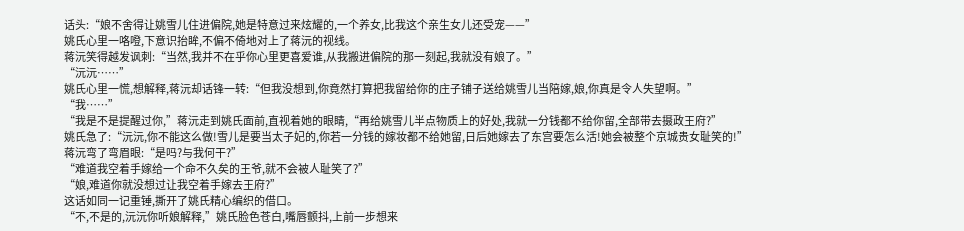话头:“娘不舍得让姚雪儿住进偏院,她是特意过来炫耀的,一个养女,比我这个亲生女儿还受宠——”
姚氏心里一咯噔,下意识抬眸,不偏不倚地对上了蒋沅的视线。
蒋沅笑得越发讽刺:“当然,我并不在乎你心里更喜爱谁,从我搬进偏院的那一刻起,我就没有娘了。”
“沅沅……”
姚氏心里一慌,想解释,蒋沅却话锋一转:“但我没想到,你竟然打算把我留给你的庄子铺子送给姚雪儿当陪嫁,娘,你真是令人失望啊。”
“我……”
“我是不是提醒过你,”蒋沅走到姚氏面前,直视着她的眼睛,“再给姚雪儿半点物质上的好处,我就一分钱都不给你留,全部带去摄政王府?”
姚氏急了:“沅沅,你不能这么做!雪儿是要当太子妃的,你若一分钱的嫁妆都不给她留,日后她嫁去了东宫要怎么活!她会被整个京城贵女耻笑的!”
蒋沅弯了弯眉眼:“是吗?与我何干?”
“难道我空着手嫁给一个命不久矣的王爷,就不会被人耻笑了?”
“娘,难道你就没想过让我空着手嫁去王府?”
这话如同一记重锤,撕开了姚氏精心编织的借口。
“不,不是的,沅沅你听娘解释,”姚氏脸色苍白,嘴唇颤抖,上前一步想来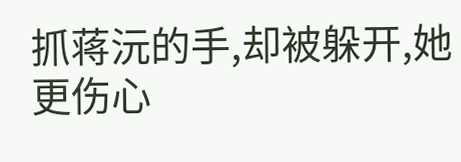抓蒋沅的手,却被躲开,她更伤心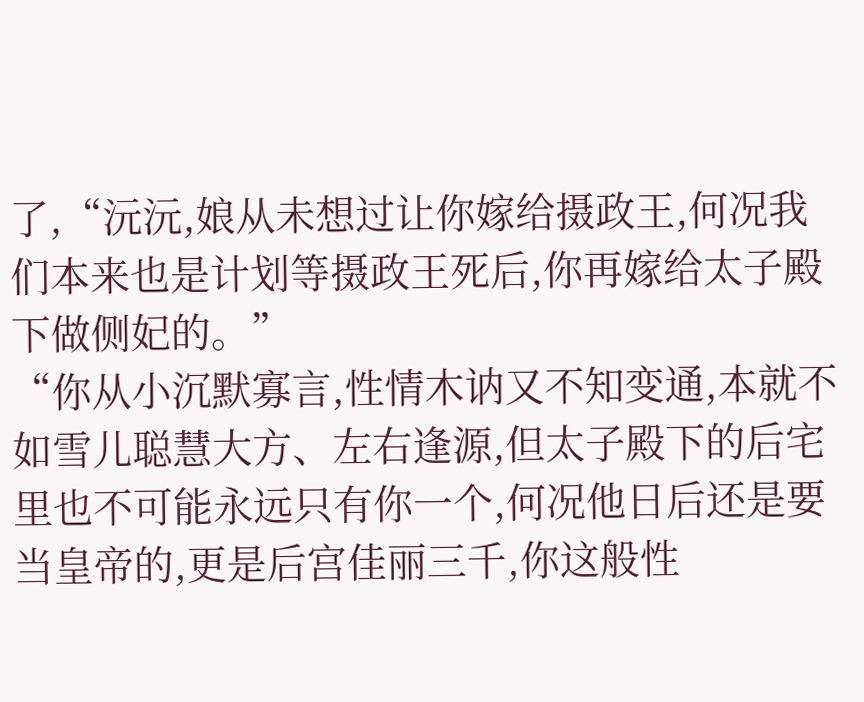了,“沅沅,娘从未想过让你嫁给摄政王,何况我们本来也是计划等摄政王死后,你再嫁给太子殿下做侧妃的。”
“你从小沉默寡言,性情木讷又不知变通,本就不如雪儿聪慧大方、左右逢源,但太子殿下的后宅里也不可能永远只有你一个,何况他日后还是要当皇帝的,更是后宫佳丽三千,你这般性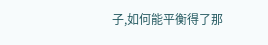子,如何能平衡得了那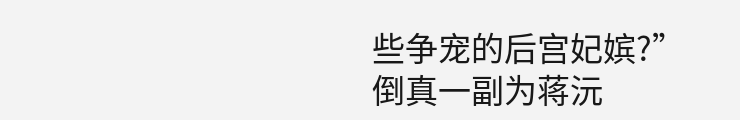些争宠的后宫妃嫔?”
倒真一副为蒋沅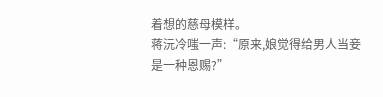着想的慈母模样。
蒋沅冷嗤一声:“原来,娘觉得给男人当妾是一种恩赐?”